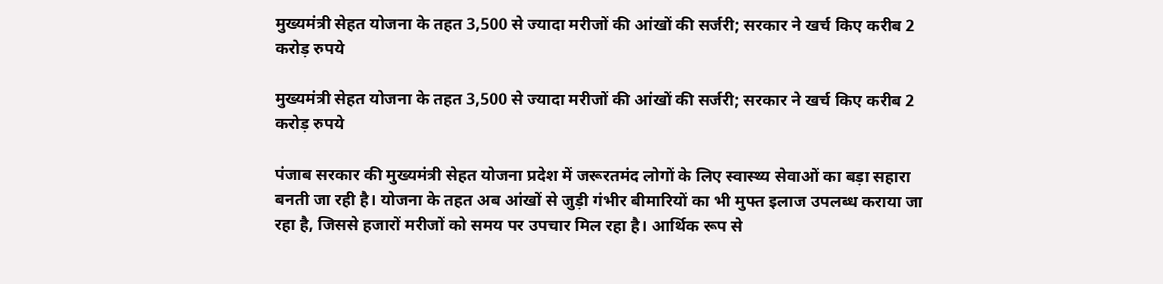मुख्यमंत्री सेहत योजना के तहत 3,500 से ज्यादा मरीजों की आंखों की सर्जरी; सरकार ने खर्च किए करीब 2 करोड़ रुपये

मुख्यमंत्री सेहत योजना के तहत 3,500 से ज्यादा मरीजों की आंखों की सर्जरी; सरकार ने खर्च किए करीब 2 करोड़ रुपये

पंजाब सरकार की मुख्यमंत्री सेहत योजना प्रदेश में जरूरतमंद लोगों के लिए स्वास्थ्य सेवाओं का बड़ा सहारा बनती जा रही है। योजना के तहत अब आंखों से जुड़ी गंभीर बीमारियों का भी मुफ्त इलाज उपलब्ध कराया जा रहा है, जिससे हजारों मरीजों को समय पर उपचार मिल रहा है। आर्थिक रूप से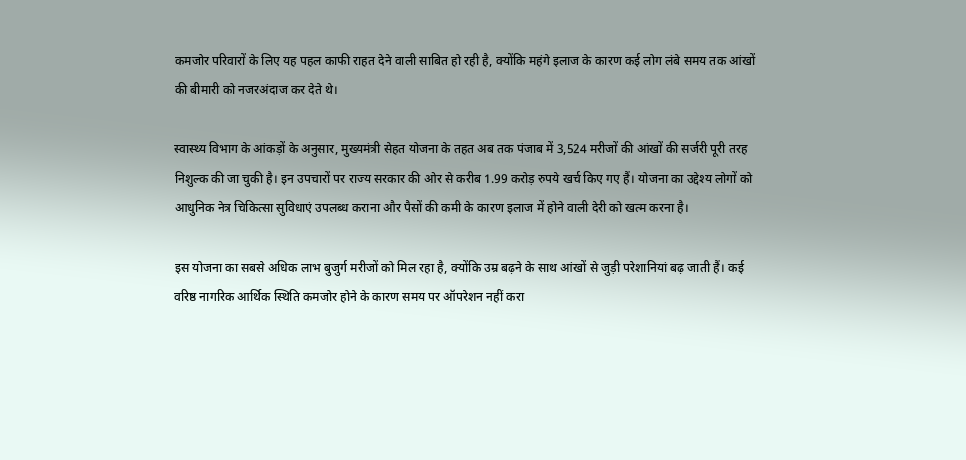कमजोर परिवारों के लिए यह पहल काफी राहत देने वाली साबित हो रही है, क्योंकि महंगे इलाज के कारण कई लोग लंबे समय तक आंखों की बीमारी को नजरअंदाज कर देते थे।

स्वास्थ्य विभाग के आंकड़ों के अनुसार, मुख्यमंत्री सेहत योजना के तहत अब तक पंजाब में 3,524 मरीजों की आंखों की सर्जरी पूरी तरह निशुल्क की जा चुकी है। इन उपचारों पर राज्य सरकार की ओर से करीब 1.99 करोड़ रुपये खर्च किए गए हैं। योजना का उद्देश्य लोगों को आधुनिक नेत्र चिकित्सा सुविधाएं उपलब्ध कराना और पैसों की कमी के कारण इलाज में होने वाली देरी को खत्म करना है।

इस योजना का सबसे अधिक लाभ बुजुर्ग मरीजों को मिल रहा है, क्योंकि उम्र बढ़ने के साथ आंखों से जुड़ी परेशानियां बढ़ जाती हैं। कई वरिष्ठ नागरिक आर्थिक स्थिति कमजोर होने के कारण समय पर ऑपरेशन नहीं करा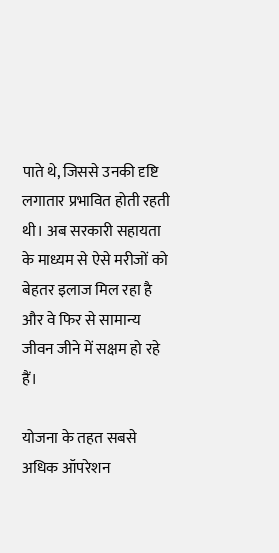पाते थे, जिससे उनकी दृष्टि लगातार प्रभावित होती रहती थी। अब सरकारी सहायता के माध्यम से ऐसे मरीजों को बेहतर इलाज मिल रहा है और वे फिर से सामान्य जीवन जीने में सक्षम हो रहे हैं।

योजना के तहत सबसे अधिक ऑपरेशन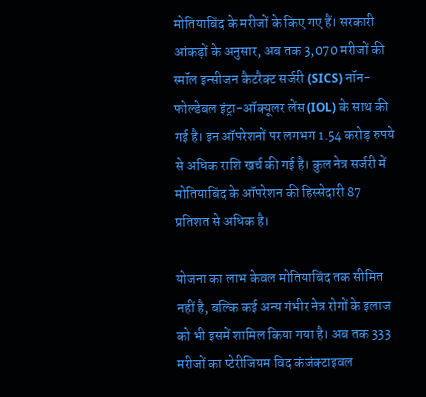मोतियाबिंद के मरीजों के किए गए हैं। सरकारी आंकड़ों के अनुसार, अब तक 3,070 मरीजों की स्मॉल इन्सीजन कैटरैक्ट सर्जरी (SICS) नॉन-फोल्डेबल इंट्रा-ऑक्यूलर लेंस (IOL) के साथ की गई है। इन ऑपरेशनों पर लगभग 1.54 करोड़ रुपये से अधिक राशि खर्च की गई है। कुल नेत्र सर्जरी में मोतियाबिंद के ऑपरेशन की हिस्सेदारी 87 प्रतिशत से अधिक है।

योजना का लाभ केवल मोतियाबिंद तक सीमित नहीं है, बल्कि कई अन्य गंभीर नेत्र रोगों के इलाज को भी इसमें शामिल किया गया है। अब तक 333 मरीजों का प्टेरीजियम विद कंजंक्टाइवल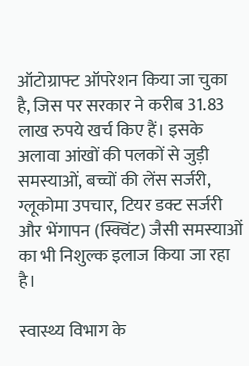ऑटोग्राफ्ट ऑपरेशन किया जा चुका है, जिस पर सरकार ने करीब 31.83 लाख रुपये खर्च किए हैं। इसके अलावा आंखों की पलकों से जुड़ी समस्याओं, बच्चों की लेंस सर्जरी, ग्लूकोमा उपचार, टियर डक्ट सर्जरी और भेंगापन (स्क्विंट) जैसी समस्याओं का भी निशुल्क इलाज किया जा रहा है।

स्वास्थ्य विभाग के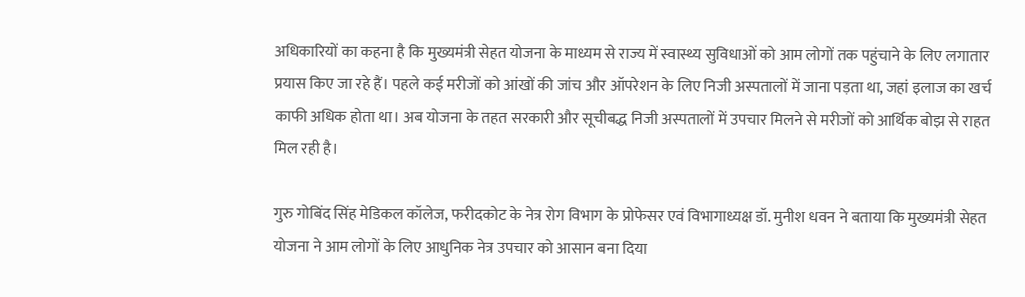अधिकारियों का कहना है कि मुख्यमंत्री सेहत योजना के माध्यम से राज्य में स्वास्थ्य सुविधाओं को आम लोगों तक पहुंचाने के लिए लगातार प्रयास किए जा रहे हैं। पहले कई मरीजों को आंखों की जांच और ऑपरेशन के लिए निजी अस्पतालों में जाना पड़ता था, जहां इलाज का खर्च काफी अधिक होता था। अब योजना के तहत सरकारी और सूचीबद्ध निजी अस्पतालों में उपचार मिलने से मरीजों को आर्थिक बोझ से राहत मिल रही है।

गुरु गोबिंद सिंह मेडिकल कॉलेज, फरीदकोट के नेत्र रोग विभाग के प्रोफेसर एवं विभागाध्यक्ष डॉ. मुनीश धवन ने बताया कि मुख्यमंत्री सेहत योजना ने आम लोगों के लिए आधुनिक नेत्र उपचार को आसान बना दिया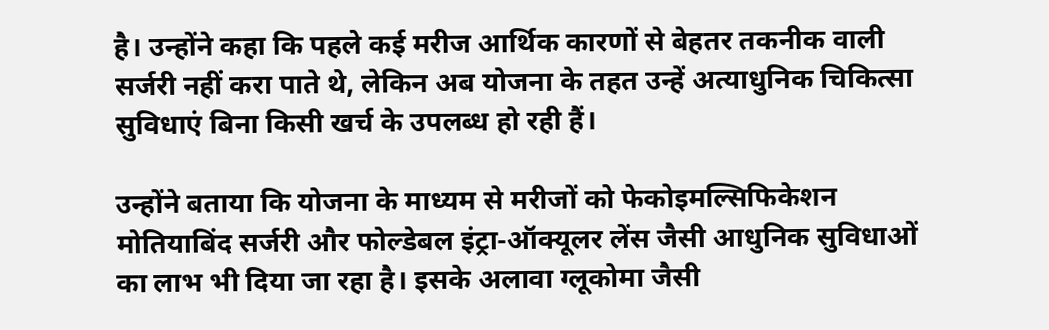है। उन्होंने कहा कि पहले कई मरीज आर्थिक कारणों से बेहतर तकनीक वाली सर्जरी नहीं करा पाते थे, लेकिन अब योजना के तहत उन्हें अत्याधुनिक चिकित्सा सुविधाएं बिना किसी खर्च के उपलब्ध हो रही हैं।

उन्होंने बताया कि योजना के माध्यम से मरीजों को फेकोइमल्सिफिकेशन मोतियाबिंद सर्जरी और फोल्डेबल इंट्रा-ऑक्यूलर लेंस जैसी आधुनिक सुविधाओं का लाभ भी दिया जा रहा है। इसके अलावा ग्लूकोमा जैसी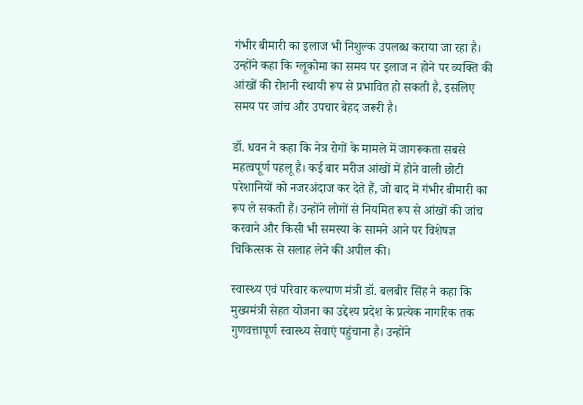गंभीर बीमारी का इलाज भी निशुल्क उपलब्ध कराया जा रहा है। उन्होंने कहा कि ग्लूकोमा का समय पर इलाज न होने पर व्यक्ति की आंखों की रोशनी स्थायी रूप से प्रभावित हो सकती है, इसलिए समय पर जांच और उपचार बेहद जरूरी है।

डॉ. धवन ने कहा कि नेत्र रोगों के मामले में जागरूकता सबसे महत्वपूर्ण पहलू है। कई बार मरीज आंखों में होने वाली छोटी परेशानियों को नजरअंदाज कर देते हैं, जो बाद में गंभीर बीमारी का रूप ले सकती हैं। उन्होंने लोगों से नियमित रूप से आंखों की जांच करवाने और किसी भी समस्या के सामने आने पर विशेषज्ञ चिकित्सक से सलाह लेने की अपील की।

स्वास्थ्य एवं परिवार कल्याण मंत्री डॉ. बलबीर सिंह ने कहा कि मुख्यमंत्री सेहत योजना का उद्देश्य प्रदेश के प्रत्येक नागरिक तक गुणवत्तापूर्ण स्वास्थ्य सेवाएं पहुंचाना है। उन्होंने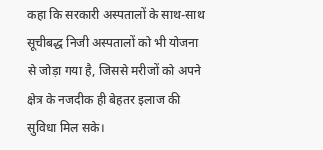कहा कि सरकारी अस्पतालों के साथ-साथ सूचीबद्ध निजी अस्पतालों को भी योजना से जोड़ा गया है, जिससे मरीजों को अपने क्षेत्र के नजदीक ही बेहतर इलाज की सुविधा मिल सके।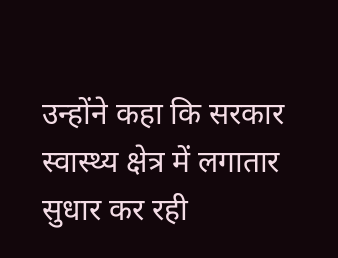उन्होंने कहा कि सरकार स्वास्थ्य क्षेत्र में लगातार सुधार कर रही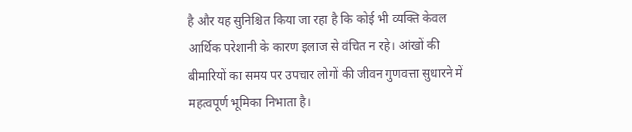है और यह सुनिश्चित किया जा रहा है कि कोई भी व्यक्ति केवल आर्थिक परेशानी के कारण इलाज से वंचित न रहे। आंखों की बीमारियों का समय पर उपचार लोगों की जीवन गुणवत्ता सुधारने में महत्वपूर्ण भूमिका निभाता है।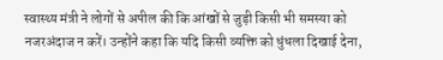स्वास्थ्य मंत्री ने लोगों से अपील की कि आंखों से जुड़ी किसी भी समस्या को नजरअंदाज न करें। उन्होंने कहा कि यदि किसी व्यक्ति को धुंधला दिखाई देना,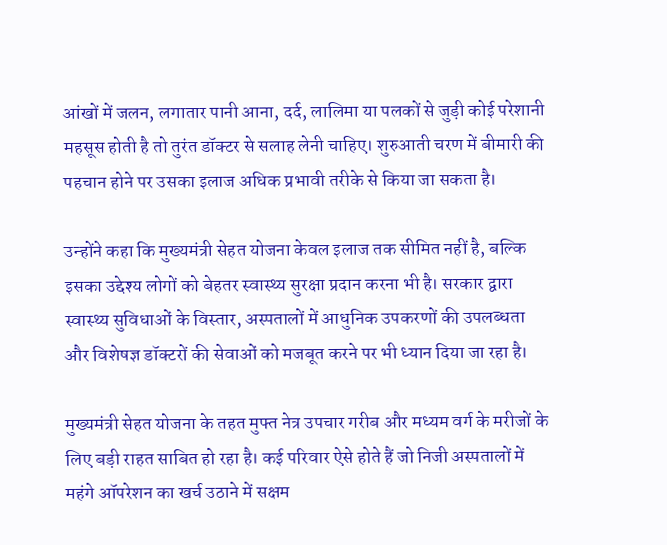आंखों में जलन, लगातार पानी आना, दर्द, लालिमा या पलकों से जुड़ी कोई परेशानी महसूस होती है तो तुरंत डॉक्टर से सलाह लेनी चाहिए। शुरुआती चरण में बीमारी की पहचान होने पर उसका इलाज अधिक प्रभावी तरीके से किया जा सकता है।

उन्होंने कहा कि मुख्यमंत्री सेहत योजना केवल इलाज तक सीमित नहीं है, बल्कि इसका उद्देश्य लोगों को बेहतर स्वास्थ्य सुरक्षा प्रदान करना भी है। सरकार द्वारा स्वास्थ्य सुविधाओं के विस्तार, अस्पतालों में आधुनिक उपकरणों की उपलब्धता और विशेषज्ञ डॉक्टरों की सेवाओं को मजबूत करने पर भी ध्यान दिया जा रहा है।

मुख्यमंत्री सेहत योजना के तहत मुफ्त नेत्र उपचार गरीब और मध्यम वर्ग के मरीजों के लिए बड़ी राहत साबित हो रहा है। कई परिवार ऐसे होते हैं जो निजी अस्पतालों में महंगे ऑपरेशन का खर्च उठाने में सक्षम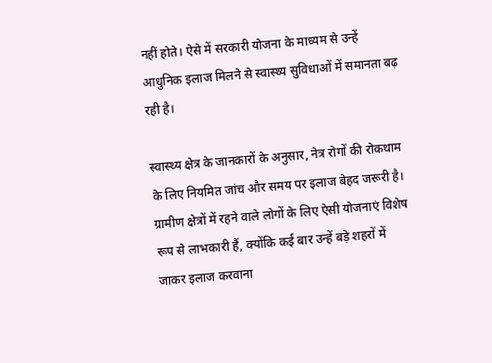नहीं होते। ऐसे में सरकारी योजना के माध्यम से उन्हें आधुनिक इलाज मिलने से स्वास्थ्य सुविधाओं में समानता बढ़ रही है।

स्वास्थ्य क्षेत्र के जानकारों के अनुसार, नेत्र रोगों की रोकथाम के लिए नियमित जांच और समय पर इलाज बेहद जरूरी है। ग्रामीण क्षेत्रों में रहने वाले लोगों के लिए ऐसी योजनाएं विशेष रूप से लाभकारी हैं, क्योंकि कई बार उन्हें बड़े शहरों में जाकर इलाज करवाना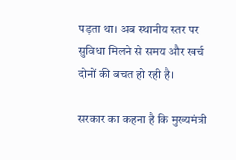पड़ता था। अब स्थानीय स्तर पर सुविधा मिलने से समय और खर्च दोनों की बचत हो रही है।

सरकार का कहना है कि मुख्यमंत्री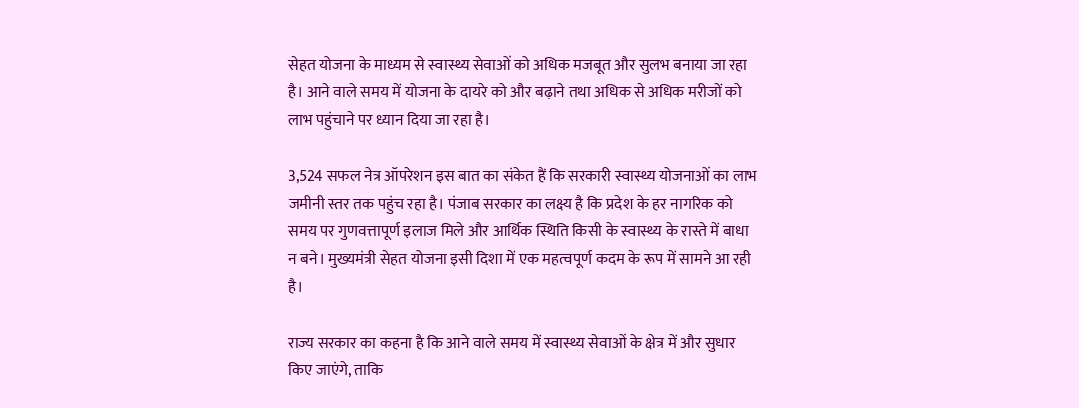सेहत योजना के माध्यम से स्वास्थ्य सेवाओं को अधिक मजबूत और सुलभ बनाया जा रहा है। आने वाले समय में योजना के दायरे को और बढ़ाने तथा अधिक से अधिक मरीजों को लाभ पहुंचाने पर ध्यान दिया जा रहा है।

3,524 सफल नेत्र ऑपरेशन इस बात का संकेत हैं कि सरकारी स्वास्थ्य योजनाओं का लाभ जमीनी स्तर तक पहुंच रहा है। पंजाब सरकार का लक्ष्य है कि प्रदेश के हर नागरिक को समय पर गुणवत्तापूर्ण इलाज मिले और आर्थिक स्थिति किसी के स्वास्थ्य के रास्ते में बाधा न बने। मुख्यमंत्री सेहत योजना इसी दिशा में एक महत्वपूर्ण कदम के रूप में सामने आ रही है।

राज्य सरकार का कहना है कि आने वाले समय में स्वास्थ्य सेवाओं के क्षेत्र में और सुधार किए जाएंगे, ताकि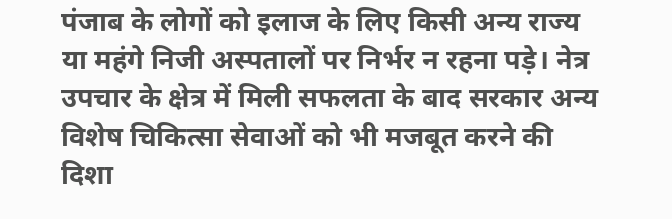पंजाब के लोगों को इलाज के लिए किसी अन्य राज्य या महंगे निजी अस्पतालों पर निर्भर न रहना पड़े। नेत्र उपचार के क्षेत्र में मिली सफलता के बाद सरकार अन्य विशेष चिकित्सा सेवाओं को भी मजबूत करने की दिशा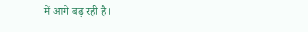में आगे बढ़ रही है।